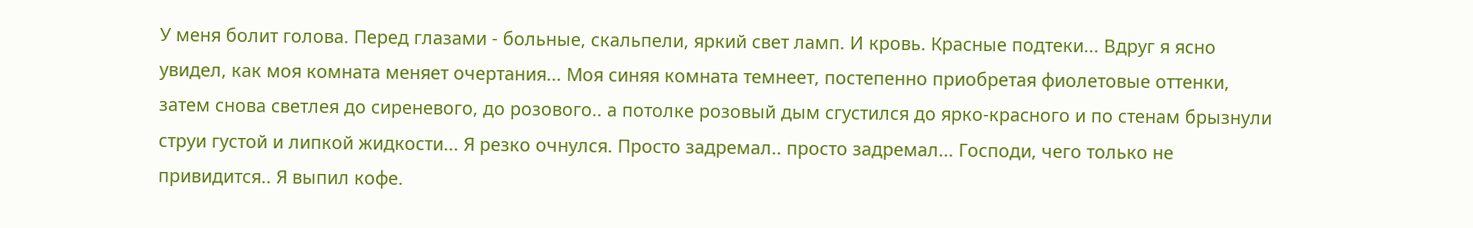У меня болит голова. Перед глазами - больные, скальпели, яркий свет ламп. И кровь. Красные подтеки... Вдруг я ясно увидел, как моя комната меняет очертания... Моя синяя комната темнеет, постепенно приобретая фиолетовые оттенки, затем снова светлея до сиреневого, до розового.. а потолке розовый дым сгустился до ярко-красного и по стенам брызнули струи густой и липкой жидкости... Я резко очнулся. Просто задремал.. просто задремал... Господи, чего только не привидится.. Я выпил кофе.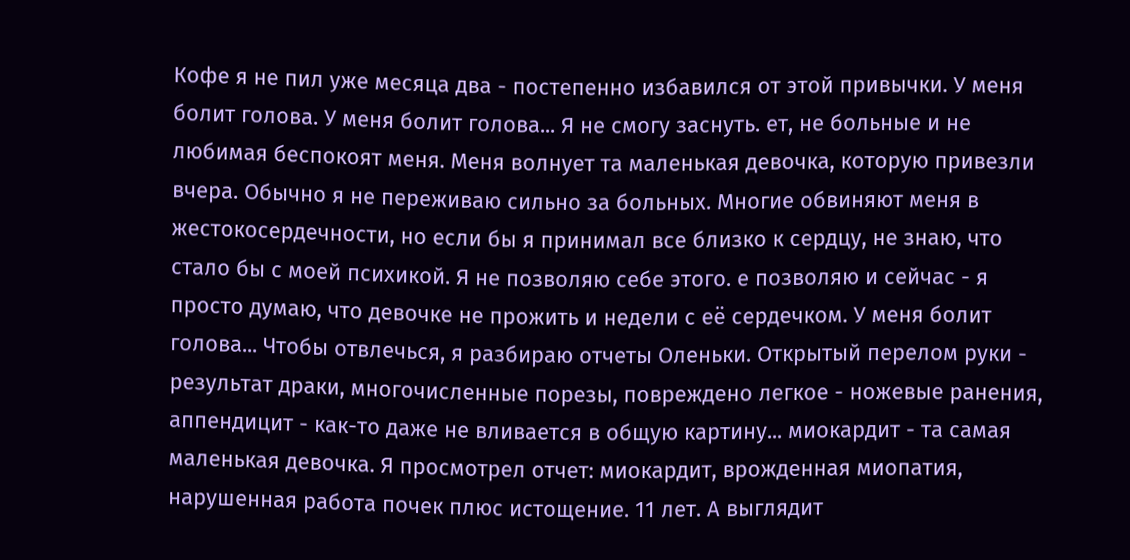Кофе я не пил уже месяца два - постепенно избавился от этой привычки. У меня болит голова. У меня болит голова... Я не смогу заснуть. ет, не больные и не любимая беспокоят меня. Меня волнует та маленькая девочка, которую привезли вчера. Обычно я не переживаю сильно за больных. Многие обвиняют меня в жестокосердечности, но если бы я принимал все близко к сердцу, не знаю, что стало бы с моей психикой. Я не позволяю себе этого. е позволяю и сейчас - я просто думаю, что девочке не прожить и недели с её сердечком. У меня болит голова... Чтобы отвлечься, я разбираю отчеты Оленьки. Открытый перелом руки - результат драки, многочисленные порезы, повреждено легкое - ножевые ранения, аппендицит - как-то даже не вливается в общую картину... миокардит - та самая маленькая девочка. Я просмотрел отчет: миокардит, врожденная миопатия, нарушенная работа почек плюс истощение. 11 лет. А выглядит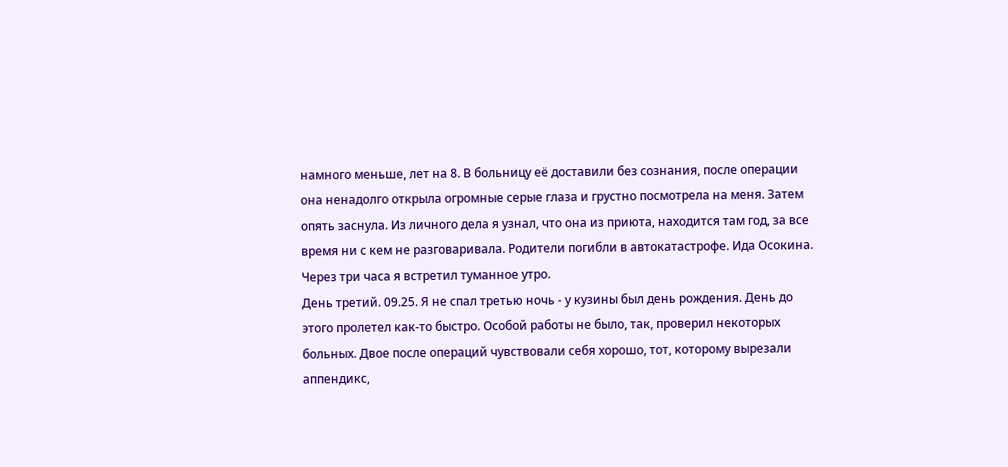намного меньше, лет на 8. В больницу её доставили без сознания, после операции она ненадолго открыла огромные серые глаза и грустно посмотрела на меня. Затем опять заснула. Из личного дела я узнал, что она из приюта, находится там год, за все время ни с кем не разговаривала. Родители погибли в автокатастрофе. Ида Осокина. Через три часа я встретил туманное утро.
День третий. 09.25. Я не спал третью ночь - у кузины был день рождения. День до этого пролетел как-то быстро. Особой работы не было, так, проверил некоторых больных. Двое после операций чувствовали себя хорошо, тот, которому вырезали аппендикс,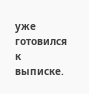уже готовился к выписке.